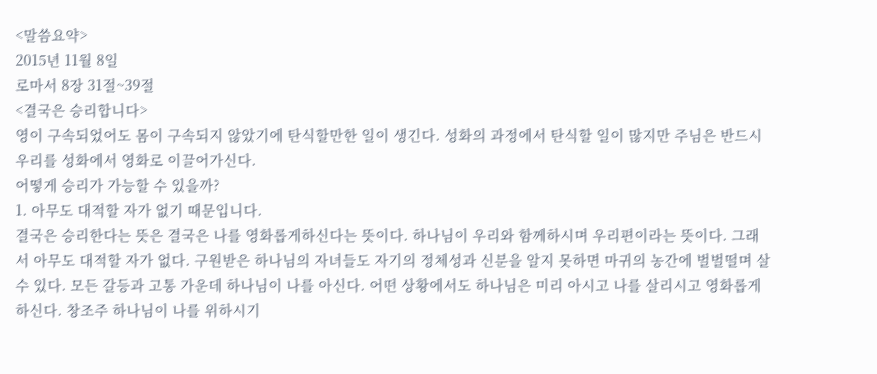<말씀요약>
2015년 11월 8일
로마서 8장 31절~39절
<결국은 승리합니다>
영이 구속되었어도 몸이 구속되지 않았기에 탄식할만한 일이 생긴다. 성화의 과정에서 탄식할 일이 많지만 주님은 반드시 우리를 성화에서 영화로 이끌어가신다.
어떻게 승리가 가능할 수 있을까?
1. 아무도 대적할 자가 없기 때문입니다.
결국은 승리한다는 뜻은 결국은 나를 영화롭게하신다는 뜻이다. 하나님이 우리와 함께하시며 우리편이라는 뜻이다. 그래서 아무도 대적할 자가 없다. 구원받은 하나님의 자녀들도 자기의 정체성과 신분을 알지 못하면 마귀의 농간에 벌벌떨며 살 수 있다. 모든 갈등과 고통 가운데 하나님이 나를 아신다. 어떤 상황에서도 하나님은 미리 아시고 나를 살리시고 영화롭게 하신다. 창조주 하나님이 나를 위하시기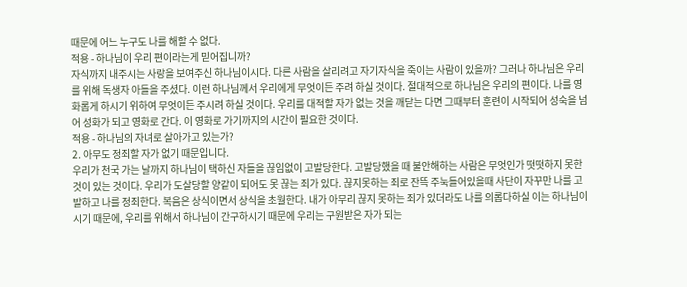때문에 어느 누구도 나를 해할 수 없다.
적용 - 하나님이 우리 편이라는게 믿어집니까?
자식까지 내주시는 사랑을 보여주신 하나님이시다. 다른 사람을 살리려고 자기자식을 죽이는 사람이 있을까? 그러나 하나님은 우리를 위해 독생자 아들을 주셨다. 이런 하나님께서 우리에게 무엇이든 주려 하실 것이다. 절대적으로 하나님은 우리의 편이다. 나를 영화롭게 하시기 위하여 무엇이든 주시려 하실 것이다. 우리를 대적할 자가 없는 것을 깨닫는 다면 그때부터 훈련이 시작되어 성숙을 넘어 성화가 되고 영화로 간다. 이 영화로 가기까지의 시간이 필요한 것이다.
적용 - 하나님의 자녀로 살아가고 있는가?
2. 아무도 정죄할 자가 없기 때문입니다.
우리가 천국 가는 날까지 하나님이 택하신 자들을 끊임없이 고발당한다. 고발당했을 때 불안해하는 사람은 무엇인가 떳떳하지 못한 것이 있는 것이다. 우리가 도살당할 양같이 되어도 못 끊는 죄가 있다. 끊지못하는 죄로 잔뜩 주눅들어있을때 사단이 자꾸만 나를 고발하고 나를 정죄한다. 복음은 상식이면서 상식을 초월한다. 내가 아무리 끊지 못하는 죄가 있더라도 나를 의롭다하실 이는 하나님이시기 때문에, 우리를 위해서 하나님이 간구하시기 때문에 우리는 구원받은 자가 되는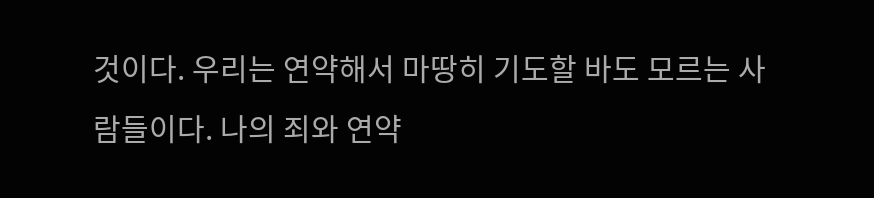것이다. 우리는 연약해서 마땅히 기도할 바도 모르는 사람들이다. 나의 죄와 연약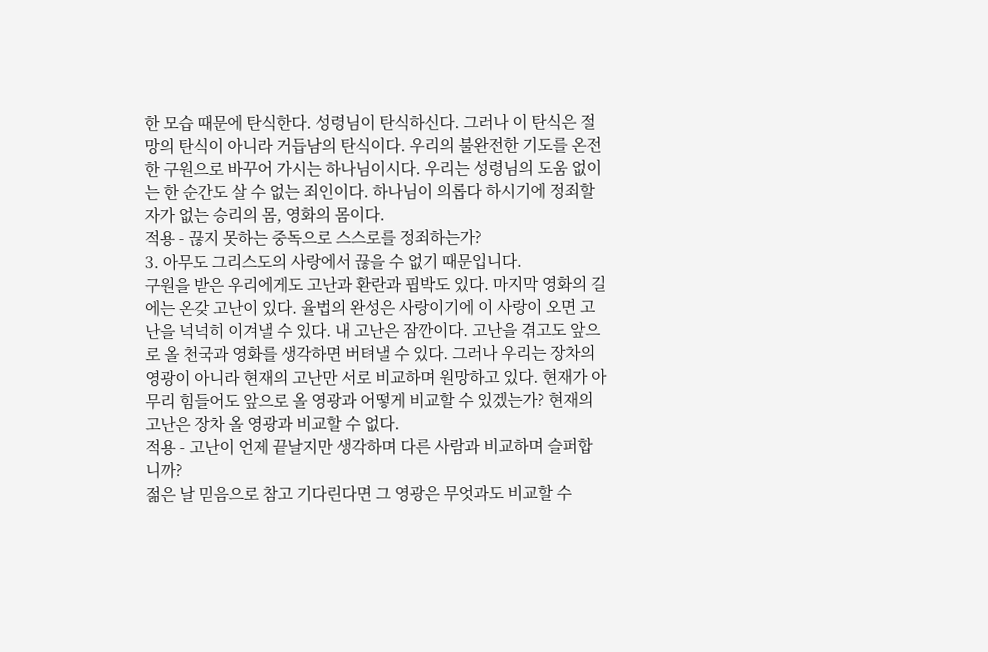한 모습 때문에 탄식한다. 성령님이 탄식하신다. 그러나 이 탄식은 절망의 탄식이 아니라 거듭남의 탄식이다. 우리의 불완전한 기도를 온전한 구원으로 바꾸어 가시는 하나님이시다. 우리는 성령님의 도움 없이는 한 순간도 살 수 없는 죄인이다. 하나님이 의롭다 하시기에 정죄할 자가 없는 승리의 몸, 영화의 몸이다.
적용 - 끊지 못하는 중독으로 스스로를 정죄하는가?
3. 아무도 그리스도의 사랑에서 끊을 수 없기 때문입니다.
구원을 받은 우리에게도 고난과 환란과 핍박도 있다. 마지막 영화의 길에는 온갖 고난이 있다. 율법의 완성은 사랑이기에 이 사랑이 오면 고난을 넉넉히 이겨낼 수 있다. 내 고난은 잠깐이다. 고난을 겪고도 앞으로 올 천국과 영화를 생각하면 버텨낼 수 있다. 그러나 우리는 장차의 영광이 아니라 현재의 고난만 서로 비교하며 원망하고 있다. 현재가 아무리 힘들어도 앞으로 올 영광과 어떻게 비교할 수 있겠는가? 현재의 고난은 장차 올 영광과 비교할 수 없다.
적용 - 고난이 언제 끝날지만 생각하며 다른 사람과 비교하며 슬퍼합니까?
젊은 날 믿음으로 참고 기다린다면 그 영광은 무엇과도 비교할 수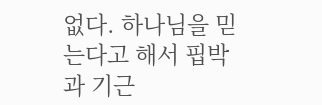없다. 하나님을 믿는다고 해서 핍박과 기근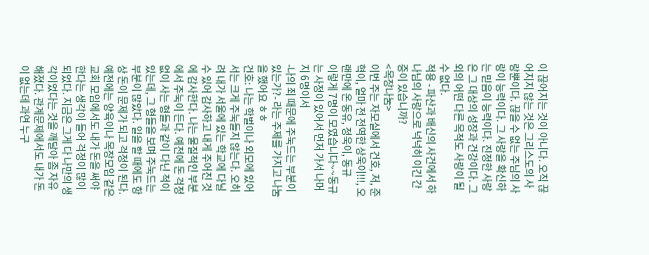이 끊어지는 것이 아니다. 오직 끊어지지 않는 것은 그리스도의 사랑뿐이다. 끊을 수 없는 주님의 사랑이 능력이다. 그 사랑을 확신하는 믿음이 능력이다. 진정한 사랑은 그 대상의 성장과 건강이다. 그 외의 어떤 다른 목적도 사랑이 될 수 없다.
적용 - 파산과 배신의 사건에서 하나님의 사랑으로 넉넉히 이긴 간증이 있습니까?
<목장나눔>
이번 주는 자모실에서 건호, 저, 준혁이, 얼마 전 전역한 상욱이!!!, 오랜만에 온 동유, 정욱이, 동규
이렇게 7명이 모였습니다~~동규는 사정이 있어서 먼저 가서 나머지 6명이서
-나의 죄 때문에 주눅드는 부분이 있는가?- 라는 주제를 가지고 나눔을 했어요 ㅎㅎ
건호: 나는 학벌이나 외모에 있어서는 크게 주눅들지 않는다. 오히려 내가 서울에 있는 학교에 다닐 수 있어 감사하고 내게 주어진 것에 감사한다. 나는 물질적인 부분에서 주눅이 든다. 예전에 돈 걱정없이 사는 형들과 같이 다닌 적이 있는데, 그 형들을 보며 주눅드는 부분이 많았다. 일을 할 때에도 항상 돈이 문제가 되고 걱정이 된다. 예전에는 양육이나 목장모임 같은 교회 모임에서도 내가 돈을 써야 한다는 생각이 들어 걱정이 많이 되었다. 지금은 그게 다 나만의 생각이었다는 것을 깨달아 좀 자유해졌다. 관계문제에서도 내가 돈이 없는데 과연 누구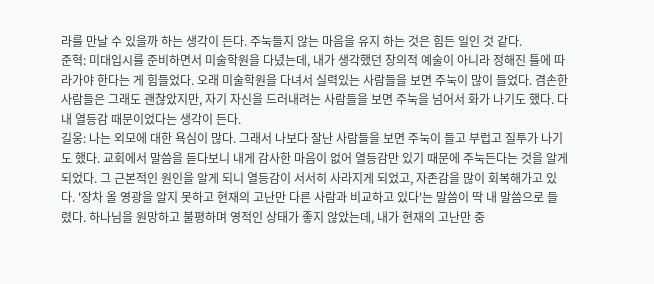라를 만날 수 있을까 하는 생각이 든다. 주눅들지 않는 마음을 유지 하는 것은 힘든 일인 것 같다.
준혁: 미대입시를 준비하면서 미술학원을 다녔는데, 내가 생각했던 창의적 예술이 아니라 정해진 틀에 따라가야 한다는 게 힘들었다. 오래 미술학원을 다녀서 실력있는 사람들을 보면 주눅이 많이 들었다. 겸손한 사람들은 그래도 괜찮았지만, 자기 자신을 드러내려는 사람들을 보면 주눅을 넘어서 화가 나기도 했다. 다 내 열등감 때문이었다는 생각이 든다.
길웅: 나는 외모에 대한 욕심이 많다. 그래서 나보다 잘난 사람들을 보면 주눅이 들고 부럽고 질투가 나기도 했다. 교회에서 말씀을 듣다보니 내게 감사한 마음이 없어 열등감만 있기 때문에 주눅든다는 것을 알게 되었다. 그 근본적인 원인을 알게 되니 열등감이 서서히 사라지게 되었고, 자존감을 많이 회복해가고 있다. '장차 올 영광을 알지 못하고 현재의 고난만 다른 사람과 비교하고 있다'는 말씀이 딱 내 말씀으로 들렸다. 하나님을 원망하고 불평하며 영적인 상태가 좋지 않았는데, 내가 현재의 고난만 중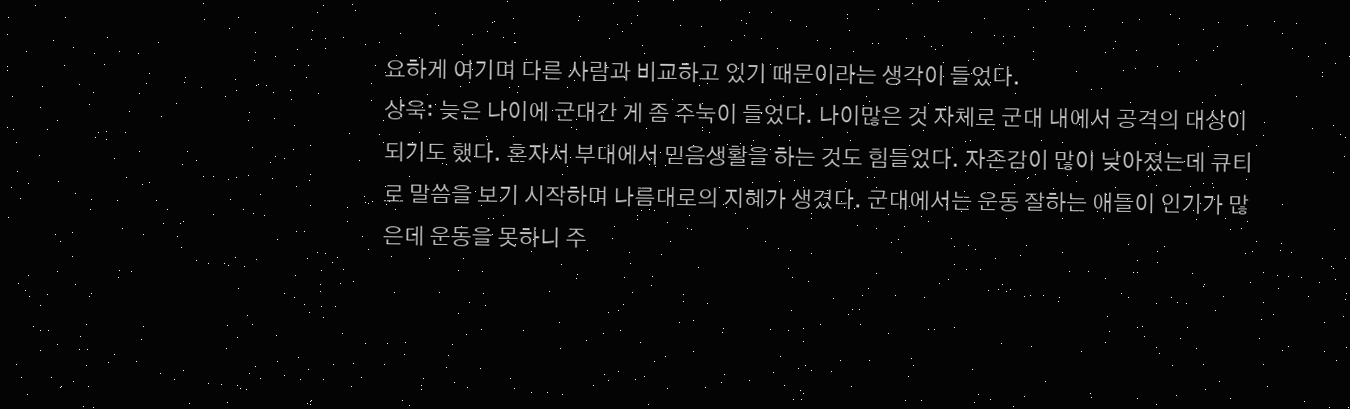요하게 여기며 다른 사람과 비교하고 있기 때문이라는 생각이 들었다.
상욱: 늦은 나이에 군대간 게 좀 주눅이 들었다. 나이많은 것 자체로 군대 내에서 공격의 대상이 되기도 했다. 혼자서 부대에서 믿음생활을 하는 것도 힘들었다. 자존감이 많이 낮아졌는데 큐티로 말씀을 보기 시작하며 나름대로의 지혜가 생겼다. 군대에서는 운동 잘하는 애들이 인기가 많은데 운동을 못하니 주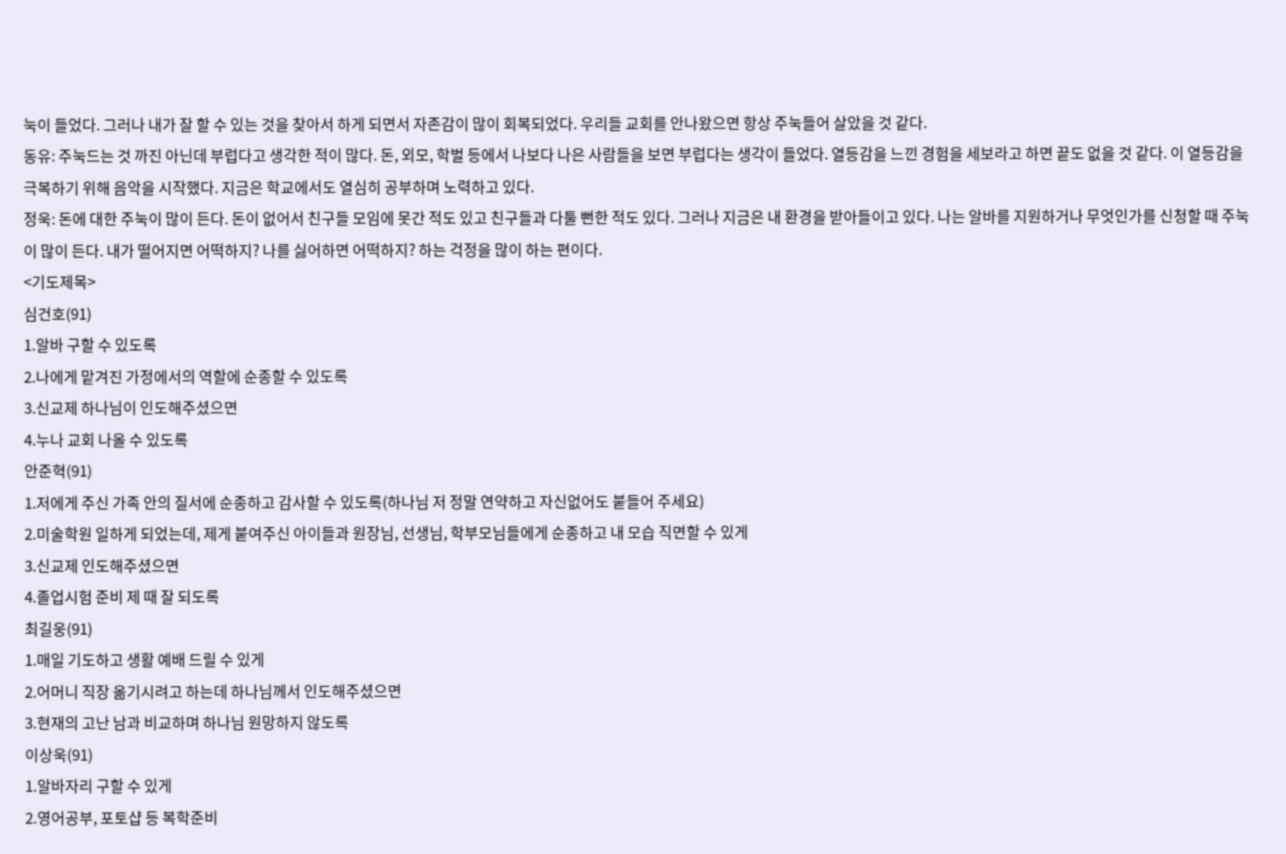눅이 들었다. 그러나 내가 잘 할 수 있는 것을 찾아서 하게 되면서 자존감이 많이 회복되었다. 우리들 교회를 안나왔으면 항상 주눅들어 살았을 것 같다.
동유: 주눅드는 것 까진 아닌데 부럽다고 생각한 적이 많다. 돈, 외모, 학벌 등에서 나보다 나은 사람들을 보면 부럽다는 생각이 들었다. 열등감을 느낀 경험을 세보라고 하면 끝도 없을 것 같다. 이 열등감을 극복하기 위해 음악을 시작했다. 지금은 학교에서도 열심히 공부하며 노력하고 있다.
정욱: 돈에 대한 주눅이 많이 든다. 돈이 없어서 친구들 모임에 못간 적도 있고 친구들과 다툴 뻔한 적도 있다. 그러나 지금은 내 환경을 받아들이고 있다. 나는 알바를 지원하거나 무엇인가를 신청할 때 주눅이 많이 든다. 내가 떨어지면 어떡하지? 나를 싫어하면 어떡하지? 하는 걱정을 많이 하는 편이다.
<기도제목>
심건호(91)
1.알바 구할 수 있도록
2.나에게 맡겨진 가정에서의 역할에 순종할 수 있도록
3.신교제 하나님이 인도해주셨으면
4.누나 교회 나올 수 있도록
안준혁(91)
1.저에게 주신 가족 안의 질서에 순종하고 감사할 수 있도록(하나님 저 정말 연약하고 자신없어도 붙들어 주세요)
2.미술학원 일하게 되었는데, 제게 붙여주신 아이들과 원장님, 선생님, 학부모님들에게 순종하고 내 모습 직면할 수 있게
3.신교제 인도해주셨으면
4.졸업시험 준비 제 때 잘 되도록
최길웅(91)
1.매일 기도하고 생활 예배 드릴 수 있게
2.어머니 직장 옮기시려고 하는데 하나님께서 인도해주셨으면
3.현재의 고난 남과 비교하며 하나님 원망하지 않도록
이상욱(91)
1.알바자리 구할 수 있게
2.영어공부, 포토샵 등 복학준비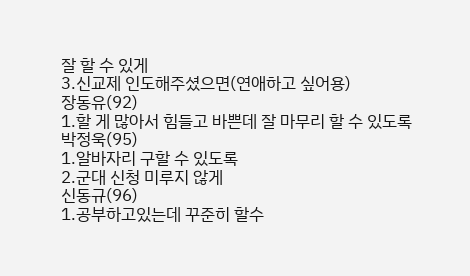잘 할 수 있게
3.신교제 인도해주셨으면(연애하고 싶어용)
장동유(92)
1.할 게 많아서 힘들고 바쁜데 잘 마무리 할 수 있도록
박정욱(95)
1.알바자리 구할 수 있도록
2.군대 신청 미루지 않게
신동규(96)
1.공부하고있는데 꾸준히 할수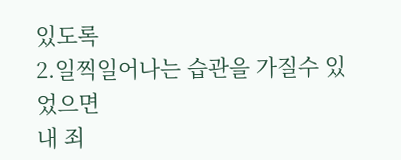있도록
2.일찍일어나는 습관을 가질수 있었으면
내 죄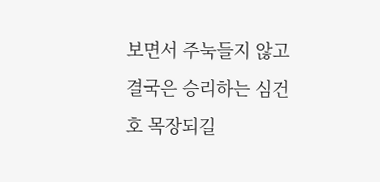보면서 주눅들지 않고 결국은 승리하는 심건호 목장되길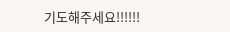기도해주세요!!!!!!